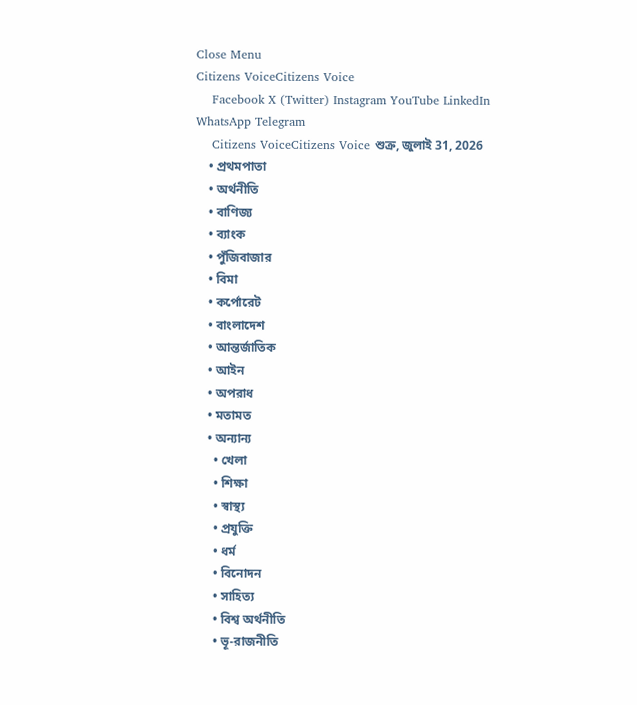Close Menu
Citizens VoiceCitizens Voice
    Facebook X (Twitter) Instagram YouTube LinkedIn WhatsApp Telegram
    Citizens VoiceCitizens Voice শুক্র, জুলাই 31, 2026
    • প্রথমপাতা
    • অর্থনীতি
    • বাণিজ্য
    • ব্যাংক
    • পুঁজিবাজার
    • বিমা
    • কর্পোরেট
    • বাংলাদেশ
    • আন্তর্জাতিক
    • আইন
    • অপরাধ
    • মতামত
    • অন্যান্য
      • খেলা
      • শিক্ষা
      • স্বাস্থ্য
      • প্রযুক্তি
      • ধর্ম
      • বিনোদন
      • সাহিত্য
      • বিশ্ব অর্থনীতি
      • ভূ-রাজনীতি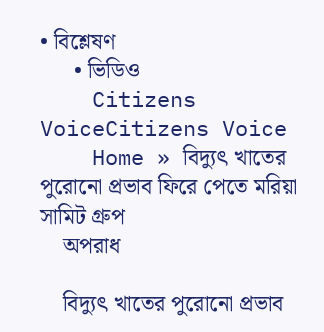• বিশ্লেষণ
      • ভিডিও
    Citizens VoiceCitizens Voice
    Home » বিদ্যুৎ খাতের পুরোনো প্রভাব ফিরে পেতে মরিয়া সামিট গ্রুপ
    অপরাধ

    বিদ্যুৎ খাতের পুরোনো প্রভাব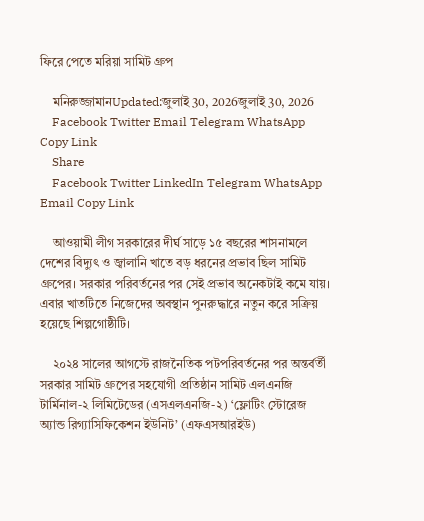ফিরে পেতে মরিয়া সামিট গ্রুপ

    মনিরুজ্জামানUpdated:জুলাই 30, 2026জুলাই 30, 2026
    Facebook Twitter Email Telegram WhatsApp Copy Link
    Share
    Facebook Twitter LinkedIn Telegram WhatsApp Email Copy Link

    আওয়ামী লীগ সরকারের দীর্ঘ সাড়ে ১৫ বছরের শাসনামলে দেশের বিদ্যুৎ ও জ্বালানি খাতে বড় ধরনের প্রভাব ছিল সামিট গ্রুপের। সরকার পরিবর্তনের পর সেই প্রভাব অনেকটাই কমে যায়। এবার খাতটিতে নিজেদের অবস্থান পুনরুদ্ধারে নতুন করে সক্রিয় হয়েছে শিল্পগোষ্ঠীটি।

    ২০২৪ সালের আগস্টে রাজনৈতিক পটপরিবর্তনের পর অন্তর্বর্তী সরকার সামিট গ্রুপের সহযোগী প্রতিষ্ঠান সামিট এলএনজি টার্মিনাল-২ লিমিটেডের (এসএলএনজি-২) ‘ফ্লোটিং স্টোরেজ অ্যান্ড রিগ্যাসিফিকেশন ইউনিট’ (এফএসআরইউ)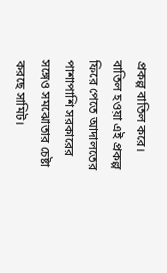প্রকল্প বাতিল করে। বাতিল হওয়া এই প্রকল্প ফিরে পেতে আদালতের পাশাপাশি সরকারের সঙ্গেও সমঝোতার চেষ্টা করছে সামিট।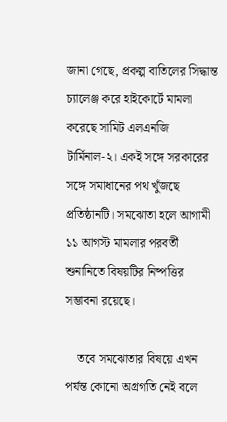জানা গেছে, প্রকল্প বাতিলের সিদ্ধান্ত চ্যালেঞ্জ করে হাইকোর্টে মামলা করেছে সামিট এলএনজি টার্মিনাল-২। একই সঙ্গে সরকারের সঙ্গে সমাধানের পথ খুঁজছে প্রতিষ্ঠানটি। সমঝোতা হলে আগামী ১১ আগস্ট মামলার পরবর্তী শুনানিতে বিষয়টির নিষ্পত্তির সম্ভাবনা রয়েছে।

    তবে সমঝোতার বিষয়ে এখন পর্যন্ত কোনো অগ্রগতি নেই বলে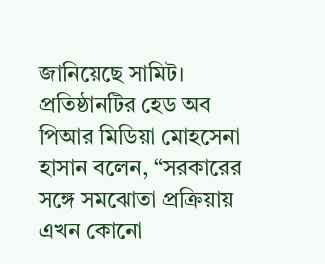জানিয়েছে সামিট। প্রতিষ্ঠানটির হেড অব পিআর মিডিয়া মোহসেনা হাসান বলেন, “সরকারের সঙ্গে সমঝোতা প্রক্রিয়ায় এখন কোনো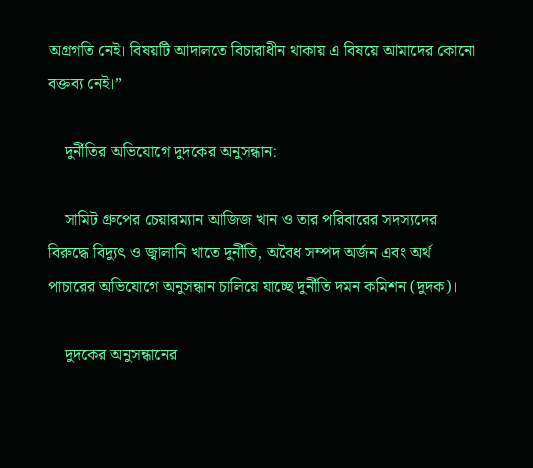অগ্রগতি নেই। বিষয়টি আদালতে বিচারাধীন থাকায় এ বিষয়ে আমাদের কোনো বক্তব্য নেই।”

    দুর্নীতির অভিযোগে দুদকের অনুসন্ধান:

    সামিট গ্রুপের চেয়ারম্যান আজিজ খান ও তার পরিবারের সদস্যদের বিরুদ্ধে বিদ্যুৎ ও জ্বালানি খাতে দুর্নীতি, অবৈধ সম্পদ অর্জন এবং অর্থ পাচারের অভিযোগে অনুসন্ধান চালিয়ে যাচ্ছে দুর্নীতি দমন কমিশন (দুদক)।

    দুদকের অনুসন্ধানের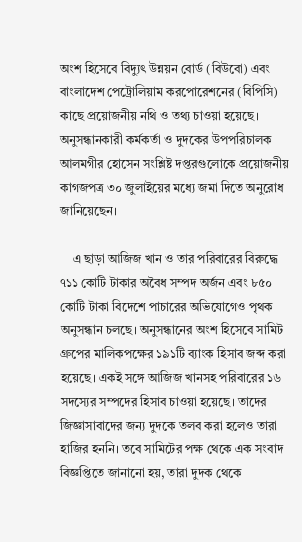অংশ হিসেবে বিদ্যুৎ উন্নয়ন বোর্ড (বিউবো) এবং বাংলাদেশ পেট্রোলিয়াম করপোরেশনের (বিপিসি) কাছে প্রয়োজনীয় নথি ও তথ্য চাওয়া হয়েছে। অনুসন্ধানকারী কর্মকর্তা ও দুদকের উপপরিচালক আলমগীর হোসেন সংশ্লিষ্ট দপ্তরগুলোকে প্রয়োজনীয় কাগজপত্র ৩০ জুলাইয়ের মধ্যে জমা দিতে অনুরোধ জানিয়েছেন।

    এ ছাড়া আজিজ খান ও তার পরিবারের বিরুদ্ধে ৭১১ কোটি টাকার অবৈধ সম্পদ অর্জন এবং ৮৫০ কোটি টাকা বিদেশে পাচারের অভিযোগেও পৃথক অনুসন্ধান চলছে। অনুসন্ধানের অংশ হিসেবে সামিট গ্রুপের মালিকপক্ষের ১৯১টি ব্যাংক হিসাব জব্দ করা হয়েছে। একই সঙ্গে আজিজ খানসহ পরিবারের ১৬ সদস্যের সম্পদের হিসাব চাওয়া হয়েছে। তাদের জিজ্ঞাসাবাদের জন্য দুদকে তলব করা হলেও তারা হাজির হননি। তবে সামিটের পক্ষ থেকে এক সংবাদ বিজ্ঞপ্তিতে জানানো হয়, তারা দুদক থেকে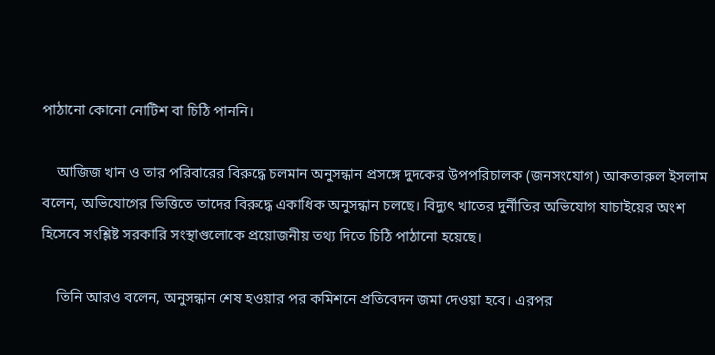পাঠানো কোনো নোটিশ বা চিঠি পাননি।

    আজিজ খান ও তার পরিবারের বিরুদ্ধে চলমান অনুসন্ধান প্রসঙ্গে দুদকের উপপরিচালক (জনসংযোগ) আকতারুল ইসলাম বলেন, অভিযোগের ভিত্তিতে তাদের বিরুদ্ধে একাধিক অনুসন্ধান চলছে। বিদ্যুৎ খাতের দুর্নীতির অভিযোগ যাচাইয়ের অংশ হিসেবে সংশ্লিষ্ট সরকারি সংস্থাগুলোকে প্রয়োজনীয় তথ্য দিতে চিঠি পাঠানো হয়েছে।

    তিনি আরও বলেন, অনুসন্ধান শেষ হওয়ার পর কমিশনে প্রতিবেদন জমা দেওয়া হবে। এরপর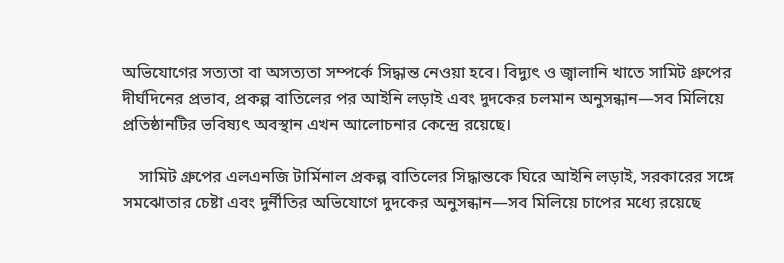অভিযোগের সত্যতা বা অসত্যতা সম্পর্কে সিদ্ধান্ত নেওয়া হবে। বিদ্যুৎ ও জ্বালানি খাতে সামিট গ্রুপের দীর্ঘদিনের প্রভাব, প্রকল্প বাতিলের পর আইনি লড়াই এবং দুদকের চলমান অনুসন্ধান—সব মিলিয়ে প্রতিষ্ঠানটির ভবিষ্যৎ অবস্থান এখন আলোচনার কেন্দ্রে রয়েছে।

    সামিট গ্রুপের এলএনজি টার্মিনাল প্রকল্প বাতিলের সিদ্ধান্তকে ঘিরে আইনি লড়াই, সরকারের সঙ্গে সমঝোতার চেষ্টা এবং দুর্নীতির অভিযোগে দুদকের অনুসন্ধান—সব মিলিয়ে চাপের মধ্যে রয়েছে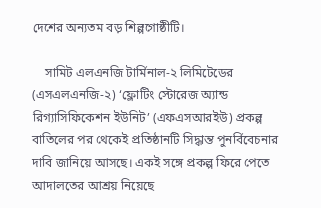দেশের অন্যতম বড় শিল্পগোষ্ঠীটি।

    সামিট এলএনজি টার্মিনাল-২ লিমিটেডের (এসএলএনজি-২) ‘ফ্লোটিং স্টোরেজ অ্যান্ড রিগ্যাসিফিকেশন ইউনিট’ (এফএসআরইউ) প্রকল্প বাতিলের পর থেকেই প্রতিষ্ঠানটি সিদ্ধান্ত পুনর্বিবেচনার দাবি জানিয়ে আসছে। একই সঙ্গে প্রকল্প ফিরে পেতে আদালতের আশ্রয় নিয়েছে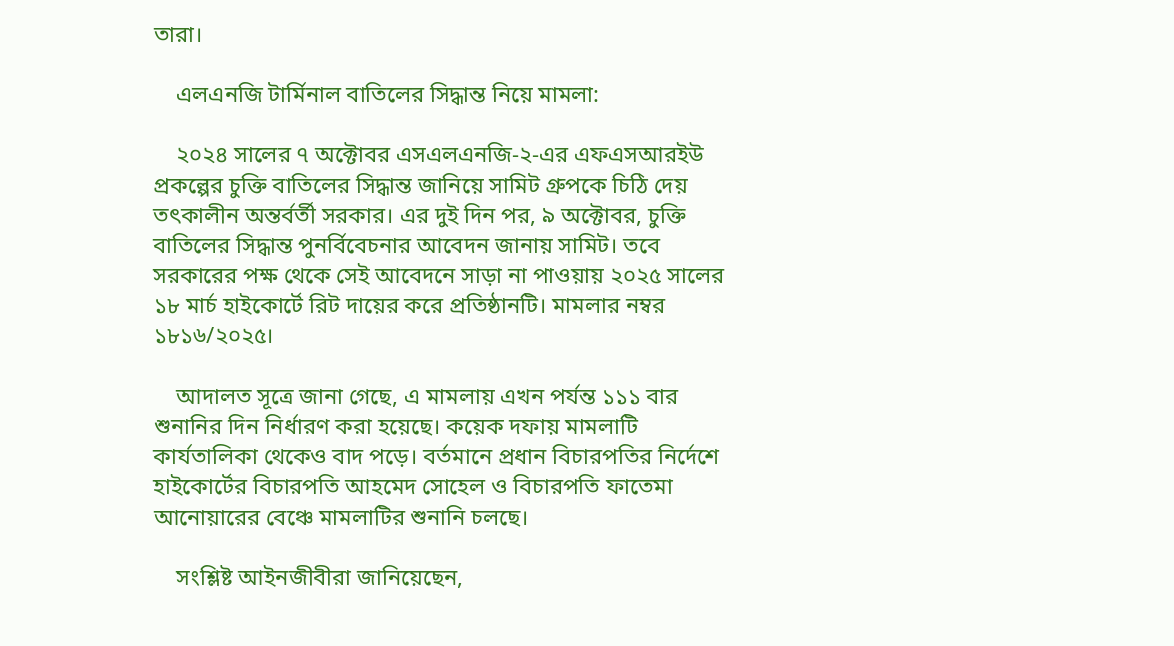তারা।

    এলএনজি টার্মিনাল বাতিলের সিদ্ধান্ত নিয়ে মামলা:

    ২০২৪ সালের ৭ অক্টোবর এসএলএনজি-২-এর এফএসআরইউ প্রকল্পের চুক্তি বাতিলের সিদ্ধান্ত জানিয়ে সামিট গ্রুপকে চিঠি দেয় তৎকালীন অন্তর্বর্তী সরকার। এর দুই দিন পর, ৯ অক্টোবর, চুক্তি বাতিলের সিদ্ধান্ত পুনর্বিবেচনার আবেদন জানায় সামিট। তবে সরকারের পক্ষ থেকে সেই আবেদনে সাড়া না পাওয়ায় ২০২৫ সালের ১৮ মার্চ হাইকোর্টে রিট দায়ের করে প্রতিষ্ঠানটি। মামলার নম্বর ১৮১৬/২০২৫।

    আদালত সূত্রে জানা গেছে, এ মামলায় এখন পর্যন্ত ১১১ বার শুনানির দিন নির্ধারণ করা হয়েছে। কয়েক দফায় মামলাটি কার্যতালিকা থেকেও বাদ পড়ে। বর্তমানে প্রধান বিচারপতির নির্দেশে হাইকোর্টের বিচারপতি আহমেদ সোহেল ও বিচারপতি ফাতেমা আনোয়ারের বেঞ্চে মামলাটির শুনানি চলছে।

    সংশ্লিষ্ট আইনজীবীরা জানিয়েছেন,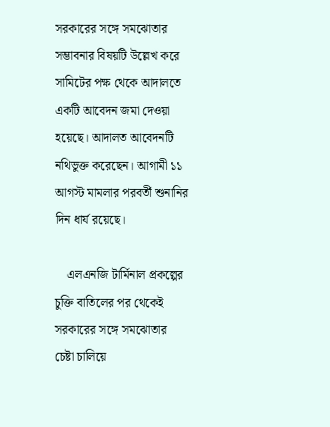সরকারের সঙ্গে সমঝোতার সম্ভাবনার বিষয়টি উল্লেখ করে সামিটের পক্ষ থেকে আদালতে একটি আবেদন জমা দেওয়া হয়েছে। আদালত আবেদনটি নথিভুক্ত করেছেন। আগামী ১১ আগস্ট মামলার পরবর্তী শুনানির দিন ধার্য রয়েছে।

    এলএনজি টার্মিনাল প্রকল্পের চুক্তি বাতিলের পর থেকেই সরকারের সঙ্গে সমঝোতার চেষ্টা চালিয়ে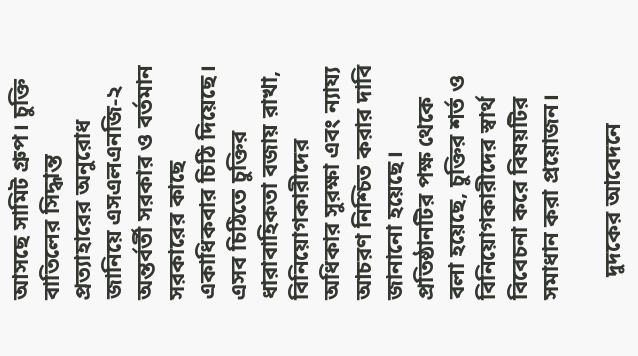আসছে সামিট গ্রুপ। চুক্তি বাতিলের সিদ্ধান্ত প্রত্যাহারের অনুরোধ জানিয়ে এসএলএনজি-২ অন্তর্বর্তী সরকার ও বর্তমান সরকারের কাছে একাধিকবার চিঠি দিয়েছে। এসব চিঠিতে চুক্তির ধারাবাহিকতা বজায় রাখা, বিনিয়োগকারীদের অধিকার সুরক্ষা এবং ন্যায্য আচরণ নিশ্চিত করার দাবি জানানো হয়েছে। প্রতিষ্ঠানটির পক্ষ থেকে বলা হয়েছে, চুক্তির শর্ত ও বিনিয়োগকারীদের স্বার্থ বিবেচনা করে বিষয়টির সমাধান করা প্রয়োজন।

    দুদকের আবেদনে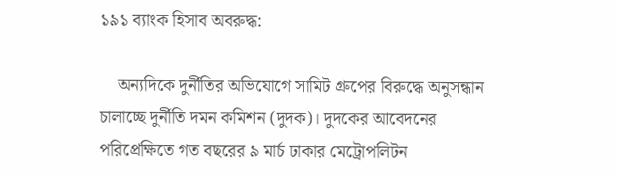১৯১ ব্যাংক হিসাব অবরুদ্ধ:

    অন্যদিকে দুর্নীতির অভিযোগে সামিট গ্রুপের বিরুদ্ধে অনুসন্ধান চালাচ্ছে দুর্নীতি দমন কমিশন (দুদক)। দুদকের আবেদনের পরিপ্রেক্ষিতে গত বছরের ৯ মার্চ ঢাকার মেট্রোপলিটন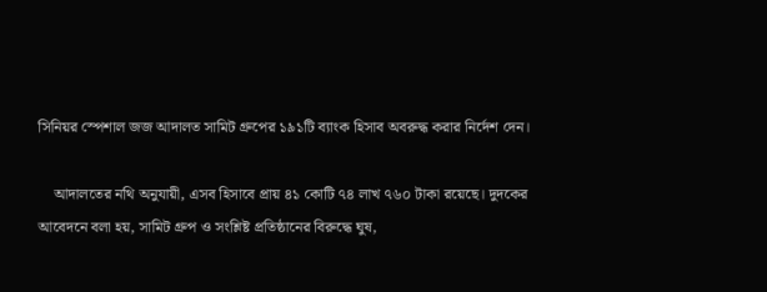সিনিয়র স্পেশাল জজ আদালত সামিট গ্রুপের ১৯১টি ব্যাংক হিসাব অবরুদ্ধ করার নির্দেশ দেন।

    আদালতের নথি অনুযায়ী, এসব হিসাবে প্রায় ৪১ কোটি ৭৪ লাখ ৭৬০ টাকা রয়েছে। দুদকের আবেদনে বলা হয়, সামিট গ্রুপ ও সংশ্লিষ্ট প্রতিষ্ঠানের বিরুদ্ধে ঘুষ,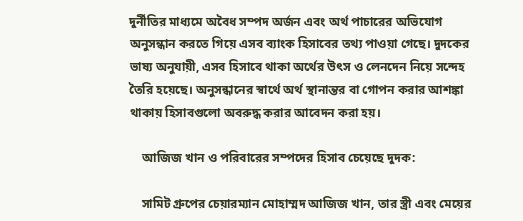দুর্নীতির মাধ্যমে অবৈধ সম্পদ অর্জন এবং অর্থ পাচারের অভিযোগ অনুসন্ধান করতে গিয়ে এসব ব্যাংক হিসাবের তথ্য পাওয়া গেছে। দুদকের ভাষ্য অনুযায়ী, এসব হিসাবে থাকা অর্থের উৎস ও লেনদেন নিয়ে সন্দেহ তৈরি হয়েছে। অনুসন্ধানের স্বার্থে অর্থ স্থানান্তর বা গোপন করার আশঙ্কা থাকায় হিসাবগুলো অবরুদ্ধ করার আবেদন করা হয়।

    আজিজ খান ও পরিবারের সম্পদের হিসাব চেয়েছে দুদক:

    সামিট গ্রুপের চেয়ারম্যান মোহাম্মদ আজিজ খান, তার স্ত্রী এবং মেয়ের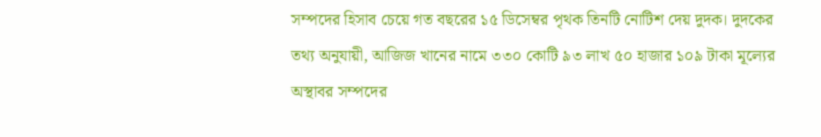সম্পদের হিসাব চেয়ে গত বছরের ১৫ ডিসেম্বর পৃথক তিনটি নোটিশ দেয় দুদক। দুদকের তথ্য অনুযায়ী, আজিজ খানের নামে ৩৩০ কোটি ৯৩ লাখ ৫০ হাজার ১০৯ টাকা মূল্যের অস্থাবর সম্পদের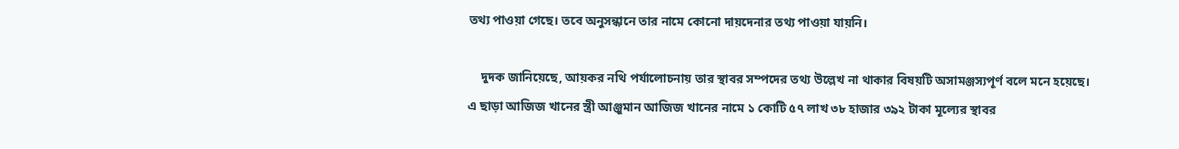তথ্য পাওয়া গেছে। তবে অনুসন্ধানে তার নামে কোনো দায়দেনার তথ্য পাওয়া যায়নি।

    দুদক জানিয়েছে, আয়কর নথি পর্যালোচনায় তার স্থাবর সম্পদের তথ্য উল্লেখ না থাকার বিষয়টি অসামঞ্জস্যপূর্ণ বলে মনে হয়েছে। এ ছাড়া আজিজ খানের স্ত্রী আঞ্জুমান আজিজ খানের নামে ১ কোটি ৫৭ লাখ ৩৮ হাজার ৩৯২ টাকা মূল্যের স্থাবর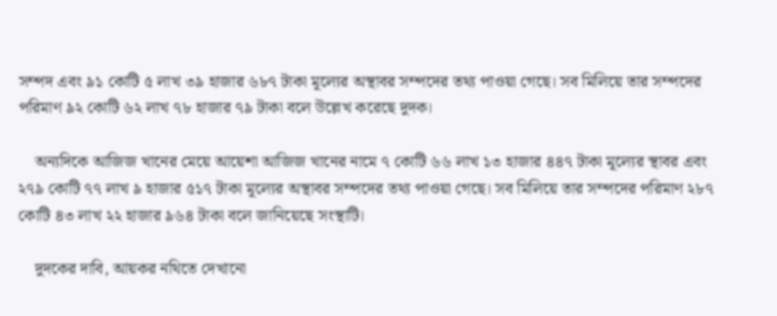সম্পদ এবং ৯১ কোটি ৫ লাখ ৩৯ হাজার ৬৮৭ টাকা মূল্যের অস্থাবর সম্পদের তথ্য পাওয়া গেছে। সব মিলিয়ে তার সম্পদের পরিমাণ ৯২ কোটি ৬২ লাখ ৭৮ হাজার ৭৯ টাকা বলে উল্লেখ করেছে দুদক।

    অন্যদিকে আজিজ খানের মেয়ে আয়েশা আজিজ খানের নামে ৭ কোটি ৬৬ লাখ ১৩ হাজার ৪৪৭ টাকা মূল্যের স্থাবর এবং ২৭৯ কোটি ৭৭ লাখ ৯ হাজার ৫১৭ টাকা মূল্যের অস্থাবর সম্পদের তথ্য পাওয়া গেছে। সব মিলিয়ে তার সম্পদের পরিমাণ ২৮৭ কোটি ৪৩ লাখ ২২ হাজার ৯৬৪ টাকা বলে জানিয়েছে সংস্থাটি।

    দুদকের দাবি, আয়কর নথিতে দেখানো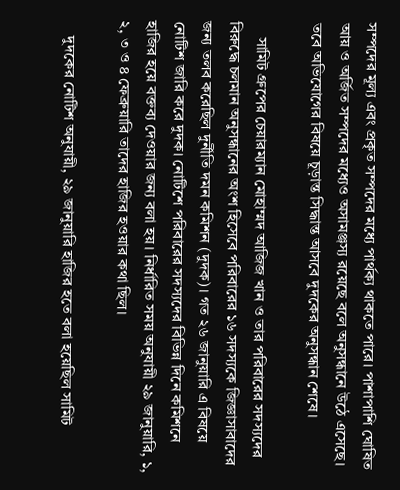সম্পদের মূল্য এবং প্রকৃত সম্পদের মধ্যে পার্থক্য থাকতে পারে। পাশাপাশি ঘোষিত আয় ও অর্জিত সম্পদের মধ্যেও অসামঞ্জস্য রয়েছে বলে অনুসন্ধানে উঠে এসেছে। তবে অভিযোগের বিষয়ে চূড়ান্ত সিদ্ধান্ত আসবে দুদকের অনুসন্ধান শেষে।

    সামিট গ্রুপের চেয়ারম্যান মোহাম্মদ আজিজ খান ও তার পরিবারের সদস্যদের বিরুদ্ধে চলমান অনুসন্ধানের অংশ হিসেবে পরিবারের ১৬ সদস্যকে জিজ্ঞাসাবাদের জন্য তলব করেছিল দুর্নীতি দমন কমিশন (দুদক)। গত ২৬ জানুয়ারি এ বিষয়ে নোটিশ জারি করে দুদক। নোটিশে পরিবারের সদস্যদের বিভিন্ন দিনে কমিশনে হাজির হয়ে বক্তব্য দেওয়ার জন্য বলা হয়। নির্ধারিত সময় অনুযায়ী ২৯ জানুয়ারি, ১, ২, ৩ ও ৪ ফেব্রুয়ারি তাদের হাজির হওয়ার কথা ছিল।

    দুদকের নোটিশ অনুযায়ী, ২৯ জানুয়ারি হাজির হতে বলা হয়েছিল সামিট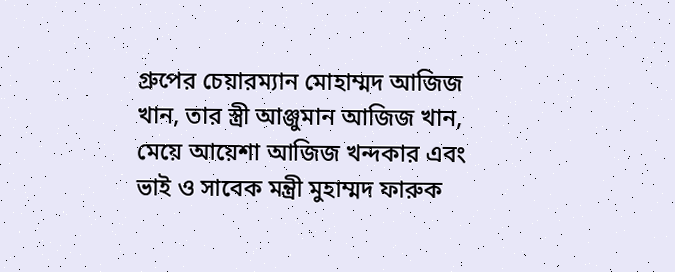গ্রুপের চেয়ারম্যান মোহাম্মদ আজিজ খান, তার স্ত্রী আঞ্জুমান আজিজ খান, মেয়ে আয়েশা আজিজ খন্দকার এবং ভাই ও সাবেক মন্ত্রী মুহাম্মদ ফারুক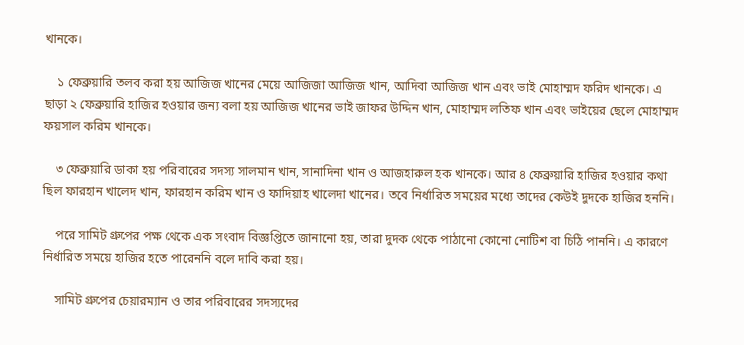খানকে।

    ১ ফেব্রুয়ারি তলব করা হয় আজিজ খানের মেয়ে আজিজা আজিজ খান, আদিবা আজিজ খান এবং ভাই মোহাম্মদ ফরিদ খানকে। এ ছাড়া ২ ফেব্রুয়ারি হাজির হওয়ার জন্য বলা হয় আজিজ খানের ভাই জাফর উদ্দিন খান, মোহাম্মদ লতিফ খান এবং ভাইয়ের ছেলে মোহাম্মদ ফয়সাল করিম খানকে।

    ৩ ফেব্রুয়ারি ডাকা হয় পরিবারের সদস্য সালমান খান, সানাদিনা খান ও আজহারুল হক খানকে। আর ৪ ফেব্রুয়ারি হাজির হওয়ার কথা ছিল ফারহান খালেদ খান, ফারহান করিম খান ও ফাদিয়াহ খালেদা খানের। তবে নির্ধারিত সময়ের মধ্যে তাদের কেউই দুদকে হাজির হননি।

    পরে সামিট গ্রুপের পক্ষ থেকে এক সংবাদ বিজ্ঞপ্তিতে জানানো হয়, তারা দুদক থেকে পাঠানো কোনো নোটিশ বা চিঠি পাননি। এ কারণে নির্ধারিত সময়ে হাজির হতে পারেননি বলে দাবি করা হয়।

    সামিট গ্রুপের চেয়ারম্যান ও তার পরিবারের সদস্যদের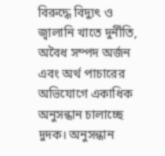বিরুদ্ধে বিদ্যুৎ ও জ্বালানি খাতে দুর্নীতি, অবৈধ সম্পদ অর্জন এবং অর্থ পাচারের অভিযোগে একাধিক অনুসন্ধান চালাচ্ছে দুদক। অনুসন্ধান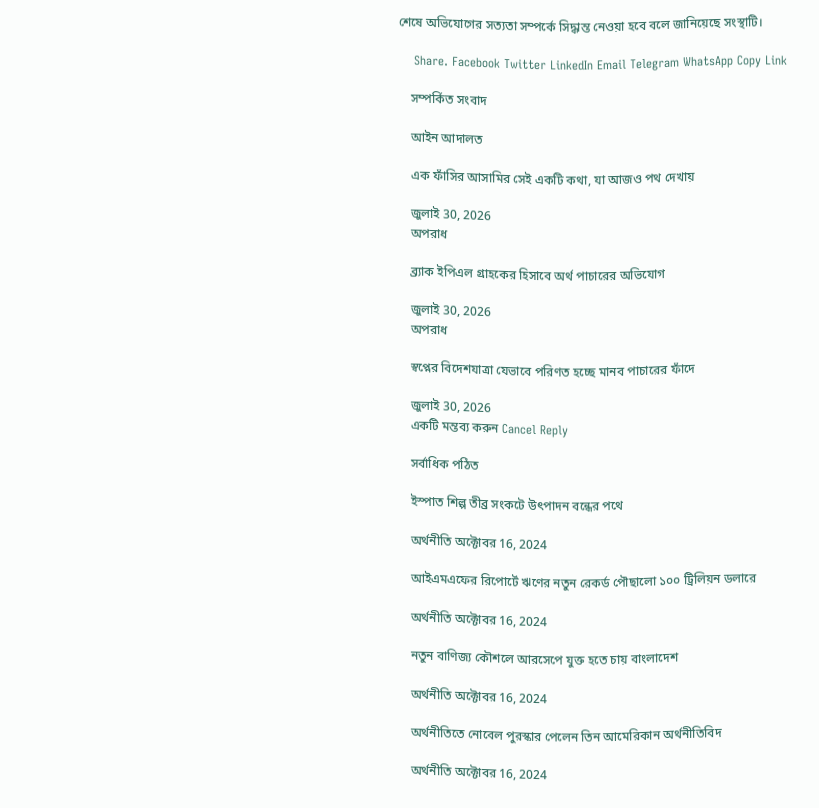শেষে অভিযোগের সত্যতা সম্পর্কে সিদ্ধান্ত নেওয়া হবে বলে জানিয়েছে সংস্থাটি।

    Share. Facebook Twitter LinkedIn Email Telegram WhatsApp Copy Link

    সম্পর্কিত সংবাদ

    আইন আদালত

    এক ফাঁসির আসামির সেই একটি কথা, যা আজও পথ দেখায়

    জুলাই 30, 2026
    অপরাধ

    ব্র্যাক ইপিএল গ্রাহকের হিসাবে অর্থ পাচারের অভিযোগ

    জুলাই 30, 2026
    অপরাধ

    স্বপ্নের বিদেশযাত্রা যেভাবে পরিণত হচ্ছে মানব পাচারের ফাঁদে

    জুলাই 30, 2026
    একটি মন্তব্য করুন Cancel Reply

    সর্বাধিক পঠিত

    ইস্পাত শিল্প তীব্র সংকটে উৎপাদন বন্ধের পথে

    অর্থনীতি অক্টোবর 16, 2024

    আইএমএফের রিপোর্টে ঋণের নতুন রেকর্ড পৌছালো ১০০ ট্রিলিয়ন ডলারে

    অর্থনীতি অক্টোবর 16, 2024

    নতুন বাণিজ্য কৌশলে আরসেপে যুক্ত হতে চায় বাংলাদেশ

    অর্থনীতি অক্টোবর 16, 2024

    অর্থনীতিতে নোবেল পুরস্কার পেলেন তিন আমেরিকান অর্থনীতিবিদ

    অর্থনীতি অক্টোবর 16, 2024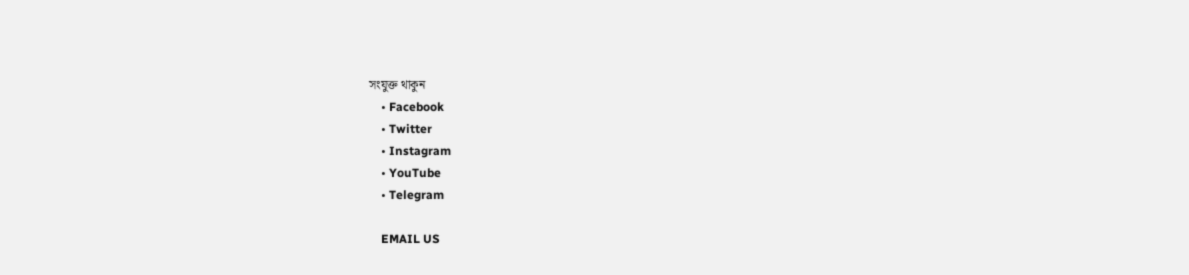সংযুক্ত থাকুন
    • Facebook
    • Twitter
    • Instagram
    • YouTube
    • Telegram

    EMAIL US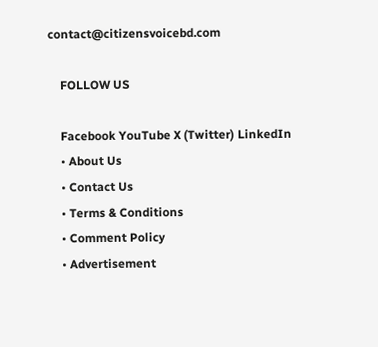contact@citizensvoicebd.com

    FOLLOW US

    Facebook YouTube X (Twitter) LinkedIn
    • About Us
    • Contact Us
    • Terms & Conditions
    • Comment Policy
    • Advertisement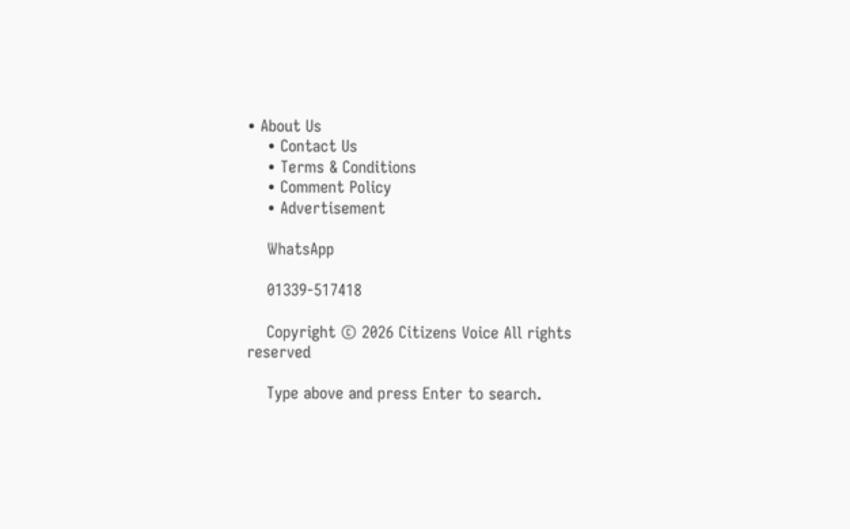• About Us
    • Contact Us
    • Terms & Conditions
    • Comment Policy
    • Advertisement

    WhatsApp

    01339-517418

    Copyright © 2026 Citizens Voice All rights reserved

    Type above and press Enter to search.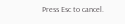Press Esc to cancel.